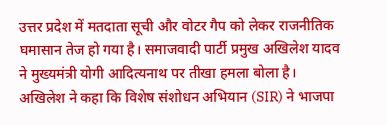उत्तर प्रदेश में मतदाता सूची और वोटर गैप को लेकर राजनीतिक घमासान तेज हो गया है। समाजवादी पार्टी प्रमुख अखिलेश यादव ने मुख्यमंत्री योगी आदित्यनाथ पर तीखा हमला बोला है। अखिलेश ने कहा कि विशेष संशोधन अभियान (SIR) ने भाजपा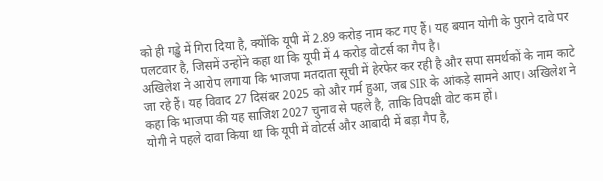को ही गड्ढे में गिरा दिया है, क्योंकि यूपी में 2.89 करोड़ नाम कट गए हैं। यह बयान योगी के पुराने दावे पर पलटवार है, जिसमें उन्होंने कहा था कि यूपी में 4 करोड़ वोटर्स का गैप है।
अखिलेश ने आरोप लगाया कि भाजपा मतदाता सूची में हेरफेर कर रही है और सपा समर्थकों के नाम काटे जा रहे हैं। यह विवाद 27 दिसंबर 2025 को और गर्म हुआ, जब SIR के आंकड़े सामने आए। अखिलेश ने कहा कि भाजपा की यह साजिश 2027 चुनाव से पहले है, ताकि विपक्षी वोट कम हों।
योगी ने पहले दावा किया था कि यूपी में वोटर्स और आबादी में बड़ा गैप है,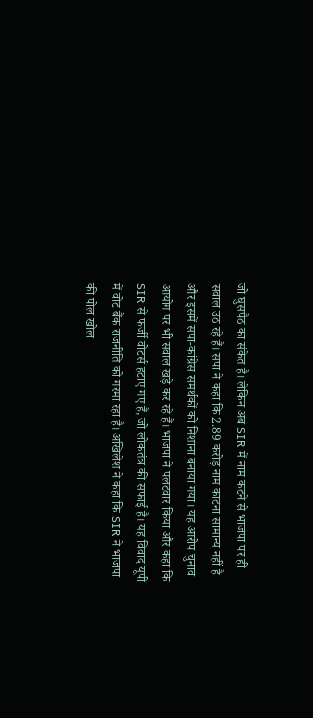जो घुसपैठ का संकेत है। लेकिन अब SIR में नाम कटने से भाजपा पर ही सवाल उठ रहे हैं। सपा ने कहा कि 2.89 करोड़ नाम काटना सामान्य नहीं है और इसमें सपा-कांग्रेस समर्थकों को निशाना बनाया गया। यह आरोप चुनाव आयोग पर भी सवाल खड़े कर रहे हैं। भाजपा ने पलटवार किया और कहा कि SIR से फर्जी वोटर्स हटाए गए हैं, जो लोकतंत्र की सफाई है। यह विवाद यूपी में वोट बैंक राजनीति को गरमा रहा है। अखिलेश ने कहा कि SIR ने भाजपा की पोल खोल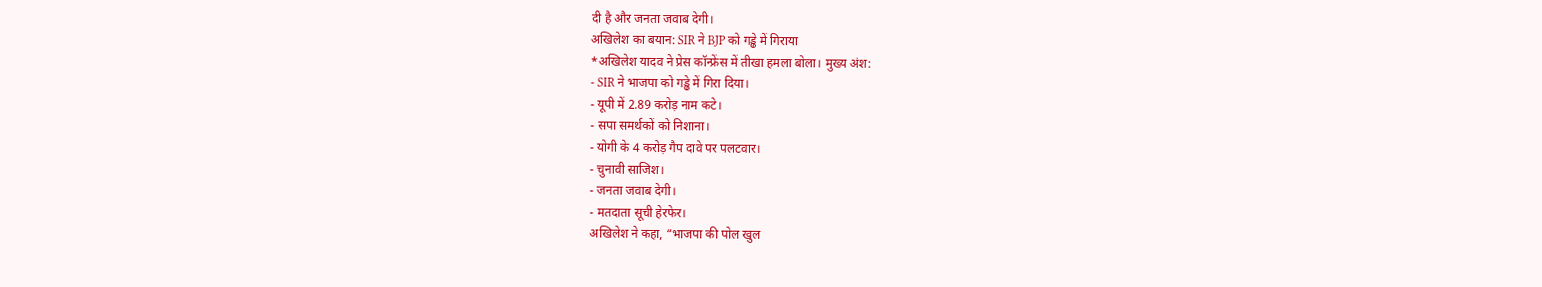दी है और जनता जवाब देगी।
अखिलेश का बयान: SIR ने BJP को गड्ढे में गिराया
*अखिलेश यादव ने प्रेस कॉन्फ्रेंस में तीखा हमला बोला। मुख्य अंश:
- SIR ने भाजपा को गड्ढे में गिरा दिया।
- यूपी में 2.89 करोड़ नाम कटे।
- सपा समर्थकों को निशाना।
- योगी के 4 करोड़ गैप दावे पर पलटवार।
- चुनावी साजिश।
- जनता जवाब देगी।
- मतदाता सूची हेरफेर।
अखिलेश ने कहा, “भाजपा की पोल खुल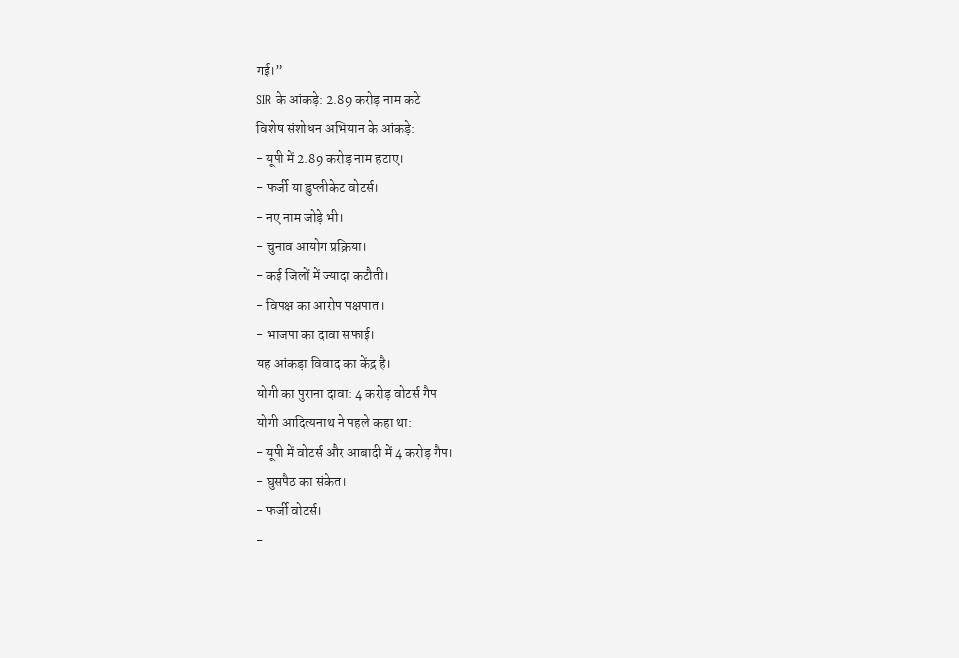गई।”
SIR के आंकड़े: 2.89 करोड़ नाम कटे
विशेष संशोधन अभियान के आंकड़े:
- यूपी में 2.89 करोड़ नाम हटाए।
- फर्जी या डुप्लीकेट वोटर्स।
- नए नाम जोड़े भी।
- चुनाव आयोग प्रक्रिया।
- कई जिलों में ज्यादा कटौती।
- विपक्ष का आरोप पक्षपात।
- भाजपा का दावा सफाई।
यह आंकड़ा विवाद का केंद्र है।
योगी का पुराना दावा: 4 करोड़ वोटर्स गैप
योगी आदित्यनाथ ने पहले कहा था:
- यूपी में वोटर्स और आबादी में 4 करोड़ गैप।
- घुसपैठ का संकेत।
- फर्जी वोटर्स।
-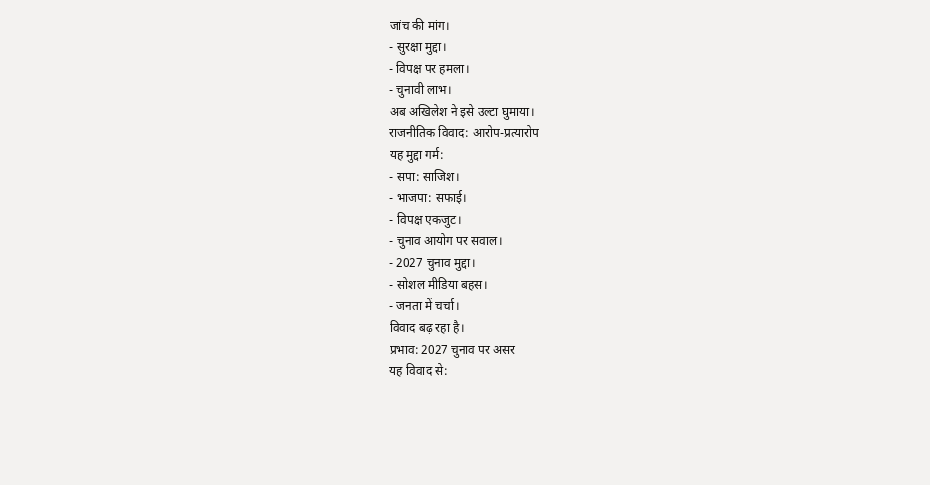जांच की मांग।
- सुरक्षा मुद्दा।
- विपक्ष पर हमला।
- चुनावी लाभ।
अब अखिलेश ने इसे उल्टा घुमाया।
राजनीतिक विवाद: आरोप-प्रत्यारोप
यह मुद्दा गर्म:
- सपा: साजिश।
- भाजपा: सफाई।
- विपक्ष एकजुट।
- चुनाव आयोग पर सवाल।
- 2027 चुनाव मुद्दा।
- सोशल मीडिया बहस।
- जनता में चर्चा।
विवाद बढ़ रहा है।
प्रभाव: 2027 चुनाव पर असर
यह विवाद से: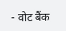- वोट बैंक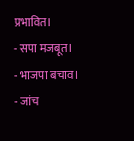प्रभावित।
- सपा मजबूत।
- भाजपा बचाव।
- जांच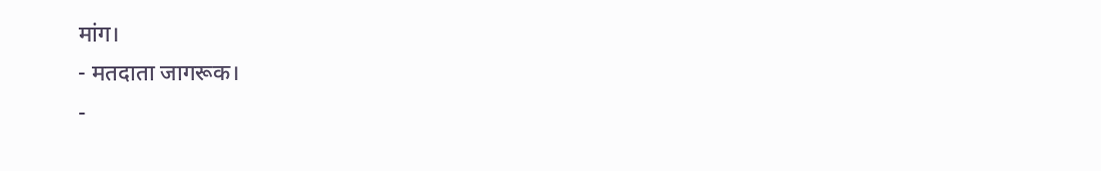मांग।
- मतदाता जागरूक।
-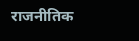राजनीतिक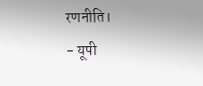रणनीति।
- यूपी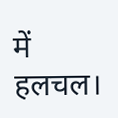में हलचल।